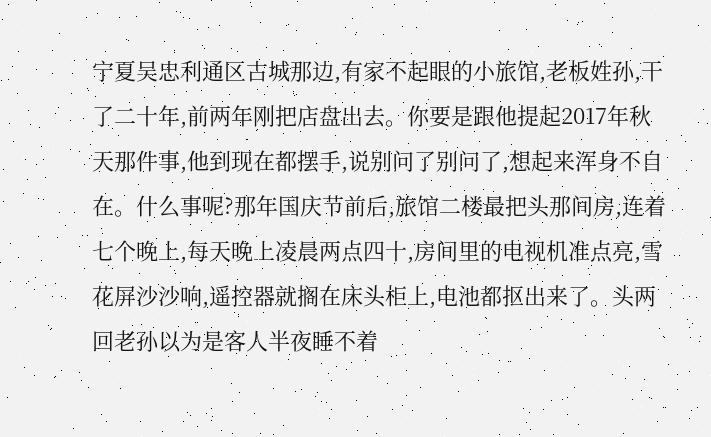宁夏吴忠利通区古城那边,有家不起眼的小旅馆,老板姓孙,干了二十年,前两年刚把店盘出去。你要是跟他提起2017年秋天那件事,他到现在都摆手,说别问了别问了,想起来浑身不自在。什么事呢?那年国庆节前后,旅馆二楼最把头那间房,连着七个晚上,每天晚上凌晨两点四十,房间里的电视机准点亮,雪花屏沙沙响,遥控器就搁在床头柜上,电池都抠出来了。头两回老孙以为是客人半夜睡不着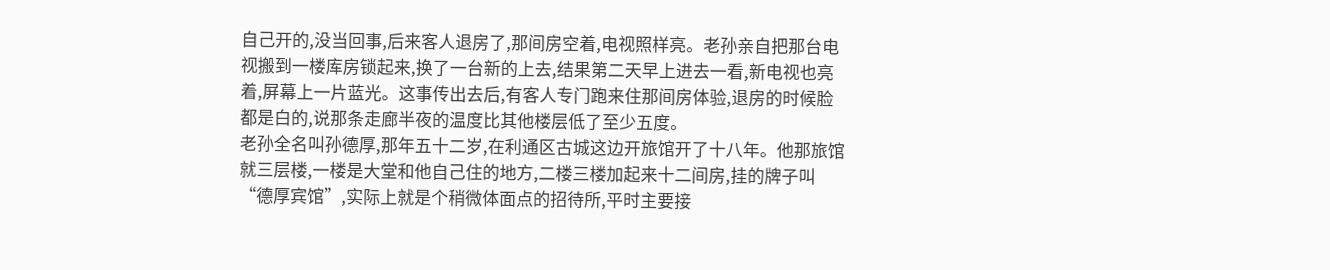自己开的,没当回事,后来客人退房了,那间房空着,电视照样亮。老孙亲自把那台电视搬到一楼库房锁起来,换了一台新的上去,结果第二天早上进去一看,新电视也亮着,屏幕上一片蓝光。这事传出去后,有客人专门跑来住那间房体验,退房的时候脸都是白的,说那条走廊半夜的温度比其他楼层低了至少五度。
老孙全名叫孙德厚,那年五十二岁,在利通区古城这边开旅馆开了十八年。他那旅馆就三层楼,一楼是大堂和他自己住的地方,二楼三楼加起来十二间房,挂的牌子叫“德厚宾馆”,实际上就是个稍微体面点的招待所,平时主要接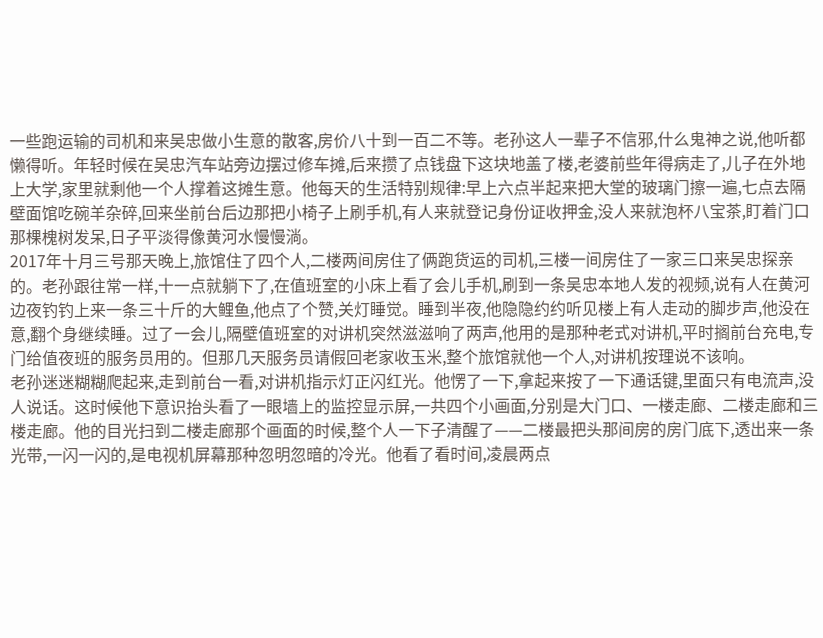一些跑运输的司机和来吴忠做小生意的散客,房价八十到一百二不等。老孙这人一辈子不信邪,什么鬼神之说,他听都懒得听。年轻时候在吴忠汽车站旁边摆过修车摊,后来攒了点钱盘下这块地盖了楼,老婆前些年得病走了,儿子在外地上大学,家里就剩他一个人撑着这摊生意。他每天的生活特别规律:早上六点半起来把大堂的玻璃门擦一遍,七点去隔壁面馆吃碗羊杂碎,回来坐前台后边那把小椅子上刷手机,有人来就登记身份证收押金,没人来就泡杯八宝茶,盯着门口那棵槐树发呆,日子平淡得像黄河水慢慢淌。
2017年十月三号那天晚上,旅馆住了四个人,二楼两间房住了俩跑货运的司机,三楼一间房住了一家三口来吴忠探亲的。老孙跟往常一样,十一点就躺下了,在值班室的小床上看了会儿手机,刷到一条吴忠本地人发的视频,说有人在黄河边夜钓钓上来一条三十斤的大鲤鱼,他点了个赞,关灯睡觉。睡到半夜,他隐隐约约听见楼上有人走动的脚步声,他没在意,翻个身继续睡。过了一会儿,隔壁值班室的对讲机突然滋滋响了两声,他用的是那种老式对讲机,平时搁前台充电,专门给值夜班的服务员用的。但那几天服务员请假回老家收玉米,整个旅馆就他一个人,对讲机按理说不该响。
老孙迷迷糊糊爬起来,走到前台一看,对讲机指示灯正闪红光。他愣了一下,拿起来按了一下通话键,里面只有电流声,没人说话。这时候他下意识抬头看了一眼墙上的监控显示屏,一共四个小画面,分别是大门口、一楼走廊、二楼走廊和三楼走廊。他的目光扫到二楼走廊那个画面的时候,整个人一下子清醒了——二楼最把头那间房的房门底下,透出来一条光带,一闪一闪的,是电视机屏幕那种忽明忽暗的冷光。他看了看时间,凌晨两点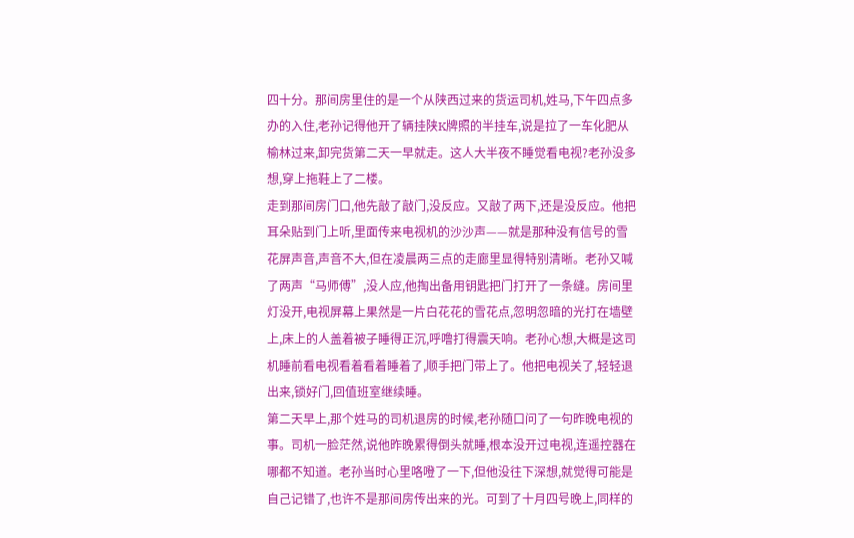四十分。那间房里住的是一个从陕西过来的货运司机,姓马,下午四点多办的入住,老孙记得他开了辆挂陕K牌照的半挂车,说是拉了一车化肥从榆林过来,卸完货第二天一早就走。这人大半夜不睡觉看电视?老孙没多想,穿上拖鞋上了二楼。
走到那间房门口,他先敲了敲门,没反应。又敲了两下,还是没反应。他把耳朵贴到门上听,里面传来电视机的沙沙声——就是那种没有信号的雪花屏声音,声音不大,但在凌晨两三点的走廊里显得特别清晰。老孙又喊了两声“马师傅”,没人应,他掏出备用钥匙把门打开了一条缝。房间里灯没开,电视屏幕上果然是一片白花花的雪花点,忽明忽暗的光打在墙壁上,床上的人盖着被子睡得正沉,呼噜打得震天响。老孙心想,大概是这司机睡前看电视看着看着睡着了,顺手把门带上了。他把电视关了,轻轻退出来,锁好门,回值班室继续睡。
第二天早上,那个姓马的司机退房的时候,老孙随口问了一句昨晚电视的事。司机一脸茫然,说他昨晚累得倒头就睡,根本没开过电视,连遥控器在哪都不知道。老孙当时心里咯噔了一下,但他没往下深想,就觉得可能是自己记错了,也许不是那间房传出来的光。可到了十月四号晚上,同样的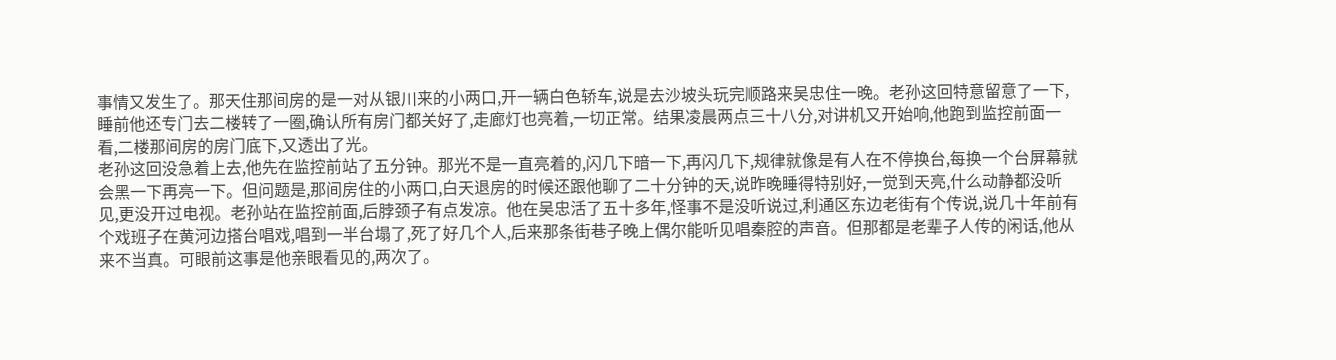事情又发生了。那天住那间房的是一对从银川来的小两口,开一辆白色轿车,说是去沙坡头玩完顺路来吴忠住一晚。老孙这回特意留意了一下,睡前他还专门去二楼转了一圈,确认所有房门都关好了,走廊灯也亮着,一切正常。结果凌晨两点三十八分,对讲机又开始响,他跑到监控前面一看,二楼那间房的房门底下,又透出了光。
老孙这回没急着上去,他先在监控前站了五分钟。那光不是一直亮着的,闪几下暗一下,再闪几下,规律就像是有人在不停换台,每换一个台屏幕就会黑一下再亮一下。但问题是,那间房住的小两口,白天退房的时候还跟他聊了二十分钟的天,说昨晚睡得特别好,一觉到天亮,什么动静都没听见,更没开过电视。老孙站在监控前面,后脖颈子有点发凉。他在吴忠活了五十多年,怪事不是没听说过,利通区东边老街有个传说,说几十年前有个戏班子在黄河边搭台唱戏,唱到一半台塌了,死了好几个人,后来那条街巷子晚上偶尔能听见唱秦腔的声音。但那都是老辈子人传的闲话,他从来不当真。可眼前这事是他亲眼看见的,两次了。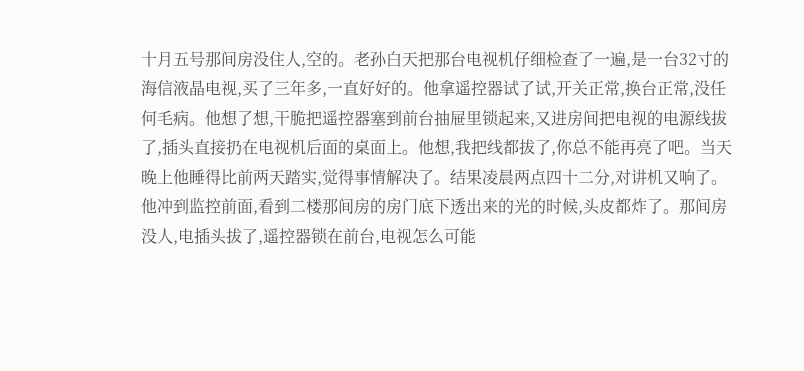十月五号那间房没住人,空的。老孙白天把那台电视机仔细检查了一遍,是一台32寸的海信液晶电视,买了三年多,一直好好的。他拿遥控器试了试,开关正常,换台正常,没任何毛病。他想了想,干脆把遥控器塞到前台抽屉里锁起来,又进房间把电视的电源线拔了,插头直接扔在电视机后面的桌面上。他想,我把线都拔了,你总不能再亮了吧。当天晚上他睡得比前两天踏实,觉得事情解决了。结果凌晨两点四十二分,对讲机又响了。他冲到监控前面,看到二楼那间房的房门底下透出来的光的时候,头皮都炸了。那间房没人,电插头拔了,遥控器锁在前台,电视怎么可能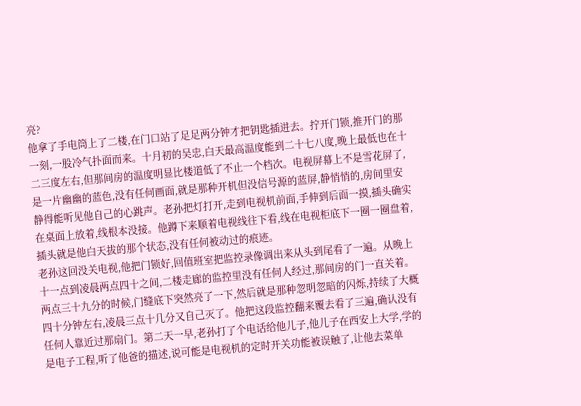亮?
他拿了手电筒上了二楼,在门口站了足足两分钟才把钥匙插进去。拧开门锁,推开门的那一刻,一股冷气扑面而来。十月初的吴忠,白天最高温度能到二十七八度,晚上最低也在十二三度左右,但那间房的温度明显比楼道低了不止一个档次。电视屏幕上不是雪花屏了,是一片幽幽的蓝色,没有任何画面,就是那种开机但没信号源的蓝屏,静悄悄的,房间里安静得能听见他自己的心跳声。老孙把灯打开,走到电视机前面,手伸到后面一摸,插头确实在桌面上放着,线根本没接。他蹲下来顺着电视线往下看,线在电视柜底下一圈一圈盘着,插头就是他白天拔的那个状态,没有任何被动过的痕迹。
老孙这回没关电视,他把门锁好,回值班室把监控录像调出来从头到尾看了一遍。从晚上十一点到凌晨两点四十之间,二楼走廊的监控里没有任何人经过,那间房的门一直关着。两点三十九分的时候,门缝底下突然亮了一下,然后就是那种忽明忽暗的闪烁,持续了大概四十分钟左右,凌晨三点十几分又自己灭了。他把这段监控翻来覆去看了三遍,确认没有任何人靠近过那扇门。第二天一早,老孙打了个电话给他儿子,他儿子在西安上大学,学的是电子工程,听了他爸的描述,说可能是电视机的定时开关功能被误触了,让他去菜单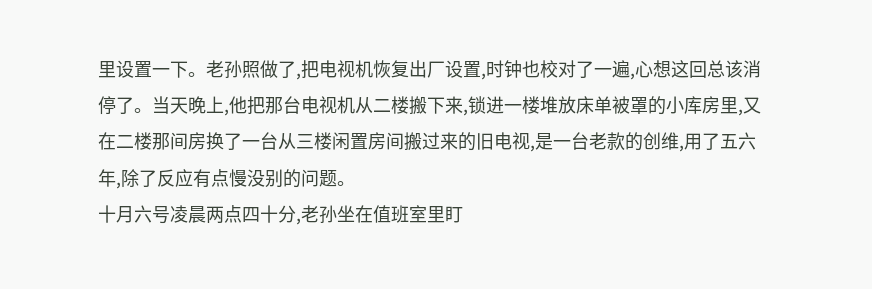里设置一下。老孙照做了,把电视机恢复出厂设置,时钟也校对了一遍,心想这回总该消停了。当天晚上,他把那台电视机从二楼搬下来,锁进一楼堆放床单被罩的小库房里,又在二楼那间房换了一台从三楼闲置房间搬过来的旧电视,是一台老款的创维,用了五六年,除了反应有点慢没别的问题。
十月六号凌晨两点四十分,老孙坐在值班室里盯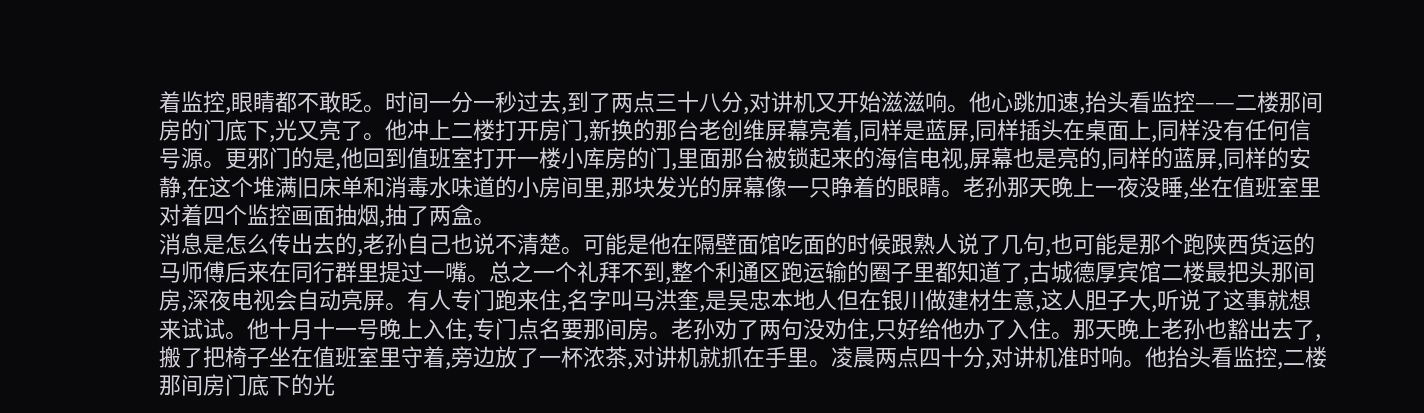着监控,眼睛都不敢眨。时间一分一秒过去,到了两点三十八分,对讲机又开始滋滋响。他心跳加速,抬头看监控——二楼那间房的门底下,光又亮了。他冲上二楼打开房门,新换的那台老创维屏幕亮着,同样是蓝屏,同样插头在桌面上,同样没有任何信号源。更邪门的是,他回到值班室打开一楼小库房的门,里面那台被锁起来的海信电视,屏幕也是亮的,同样的蓝屏,同样的安静,在这个堆满旧床单和消毒水味道的小房间里,那块发光的屏幕像一只睁着的眼睛。老孙那天晚上一夜没睡,坐在值班室里对着四个监控画面抽烟,抽了两盒。
消息是怎么传出去的,老孙自己也说不清楚。可能是他在隔壁面馆吃面的时候跟熟人说了几句,也可能是那个跑陕西货运的马师傅后来在同行群里提过一嘴。总之一个礼拜不到,整个利通区跑运输的圈子里都知道了,古城德厚宾馆二楼最把头那间房,深夜电视会自动亮屏。有人专门跑来住,名字叫马洪奎,是吴忠本地人但在银川做建材生意,这人胆子大,听说了这事就想来试试。他十月十一号晚上入住,专门点名要那间房。老孙劝了两句没劝住,只好给他办了入住。那天晚上老孙也豁出去了,搬了把椅子坐在值班室里守着,旁边放了一杯浓茶,对讲机就抓在手里。凌晨两点四十分,对讲机准时响。他抬头看监控,二楼那间房门底下的光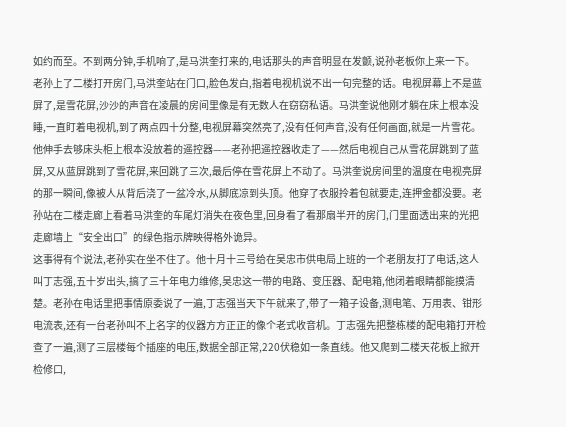如约而至。不到两分钟,手机响了,是马洪奎打来的,电话那头的声音明显在发颤,说孙老板你上来一下。
老孙上了二楼打开房门,马洪奎站在门口,脸色发白,指着电视机说不出一句完整的话。电视屏幕上不是蓝屏了,是雪花屏,沙沙的声音在凌晨的房间里像是有无数人在窃窃私语。马洪奎说他刚才躺在床上根本没睡,一直盯着电视机,到了两点四十分整,电视屏幕突然亮了,没有任何声音,没有任何画面,就是一片雪花。他伸手去够床头柜上根本没放着的遥控器——老孙把遥控器收走了——然后电视自己从雪花屏跳到了蓝屏,又从蓝屏跳到了雪花屏,来回跳了三次,最后停在雪花屏上不动了。马洪奎说房间里的温度在电视亮屏的那一瞬间,像被人从背后浇了一盆冷水,从脚底凉到头顶。他穿了衣服拎着包就要走,连押金都没要。老孙站在二楼走廊上看着马洪奎的车尾灯消失在夜色里,回身看了看那扇半开的房门,门里面透出来的光把走廊墙上“安全出口”的绿色指示牌映得格外诡异。
这事得有个说法,老孙实在坐不住了。他十月十三号给在吴忠市供电局上班的一个老朋友打了电话,这人叫丁志强,五十岁出头,搞了三十年电力维修,吴忠这一带的电路、变压器、配电箱,他闭着眼睛都能摸清楚。老孙在电话里把事情原委说了一遍,丁志强当天下午就来了,带了一箱子设备,测电笔、万用表、钳形电流表,还有一台老孙叫不上名字的仪器方方正正的像个老式收音机。丁志强先把整栋楼的配电箱打开检查了一遍,测了三层楼每个插座的电压,数据全部正常,220伏稳如一条直线。他又爬到二楼天花板上掀开检修口,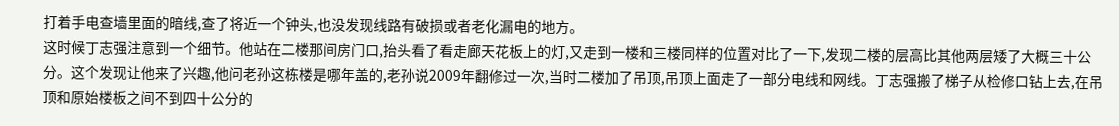打着手电查墙里面的暗线,查了将近一个钟头,也没发现线路有破损或者老化漏电的地方。
这时候丁志强注意到一个细节。他站在二楼那间房门口,抬头看了看走廊天花板上的灯,又走到一楼和三楼同样的位置对比了一下,发现二楼的层高比其他两层矮了大概三十公分。这个发现让他来了兴趣,他问老孙这栋楼是哪年盖的,老孙说2009年翻修过一次,当时二楼加了吊顶,吊顶上面走了一部分电线和网线。丁志强搬了梯子从检修口钻上去,在吊顶和原始楼板之间不到四十公分的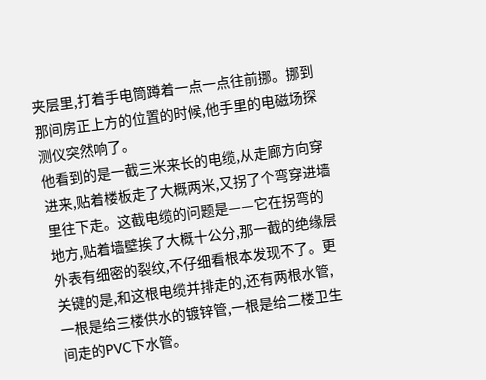夹层里,打着手电筒蹲着一点一点往前挪。挪到那间房正上方的位置的时候,他手里的电磁场探测仪突然响了。
他看到的是一截三米来长的电缆,从走廊方向穿进来,贴着楼板走了大概两米,又拐了个弯穿进墙里往下走。这截电缆的问题是——它在拐弯的地方,贴着墙壁挨了大概十公分,那一截的绝缘层外表有细密的裂纹,不仔细看根本发现不了。更关键的是,和这根电缆并排走的,还有两根水管,一根是给三楼供水的镀锌管,一根是给二楼卫生间走的PVC下水管。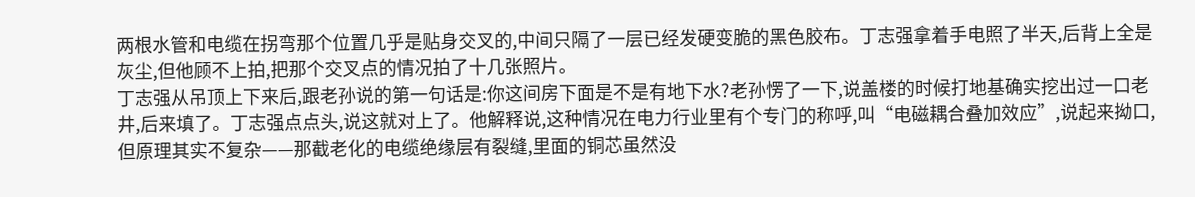两根水管和电缆在拐弯那个位置几乎是贴身交叉的,中间只隔了一层已经发硬变脆的黑色胶布。丁志强拿着手电照了半天,后背上全是灰尘,但他顾不上拍,把那个交叉点的情况拍了十几张照片。
丁志强从吊顶上下来后,跟老孙说的第一句话是:你这间房下面是不是有地下水?老孙愣了一下,说盖楼的时候打地基确实挖出过一口老井,后来填了。丁志强点点头,说这就对上了。他解释说,这种情况在电力行业里有个专门的称呼,叫“电磁耦合叠加效应”,说起来拗口,但原理其实不复杂——那截老化的电缆绝缘层有裂缝,里面的铜芯虽然没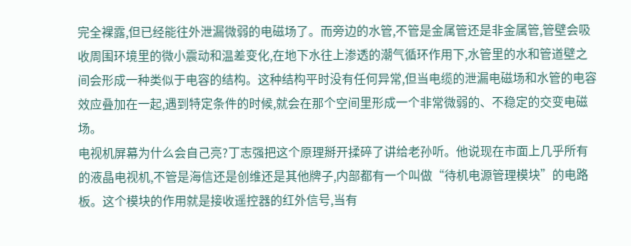完全裸露,但已经能往外泄漏微弱的电磁场了。而旁边的水管,不管是金属管还是非金属管,管壁会吸收周围环境里的微小震动和温差变化,在地下水往上渗透的潮气循环作用下,水管里的水和管道壁之间会形成一种类似于电容的结构。这种结构平时没有任何异常,但当电缆的泄漏电磁场和水管的电容效应叠加在一起,遇到特定条件的时候,就会在那个空间里形成一个非常微弱的、不稳定的交变电磁场。
电视机屏幕为什么会自己亮?丁志强把这个原理掰开揉碎了讲给老孙听。他说现在市面上几乎所有的液晶电视机,不管是海信还是创维还是其他牌子,内部都有一个叫做“待机电源管理模块”的电路板。这个模块的作用就是接收遥控器的红外信号,当有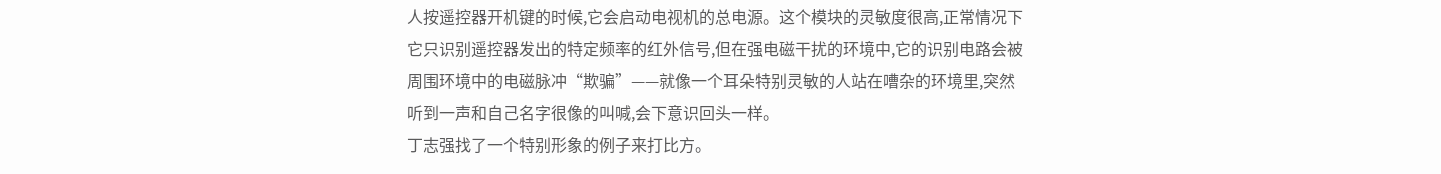人按遥控器开机键的时候,它会启动电视机的总电源。这个模块的灵敏度很高,正常情况下它只识别遥控器发出的特定频率的红外信号,但在强电磁干扰的环境中,它的识别电路会被周围环境中的电磁脉冲“欺骗”——就像一个耳朵特别灵敏的人站在嘈杂的环境里,突然听到一声和自己名字很像的叫喊,会下意识回头一样。
丁志强找了一个特别形象的例子来打比方。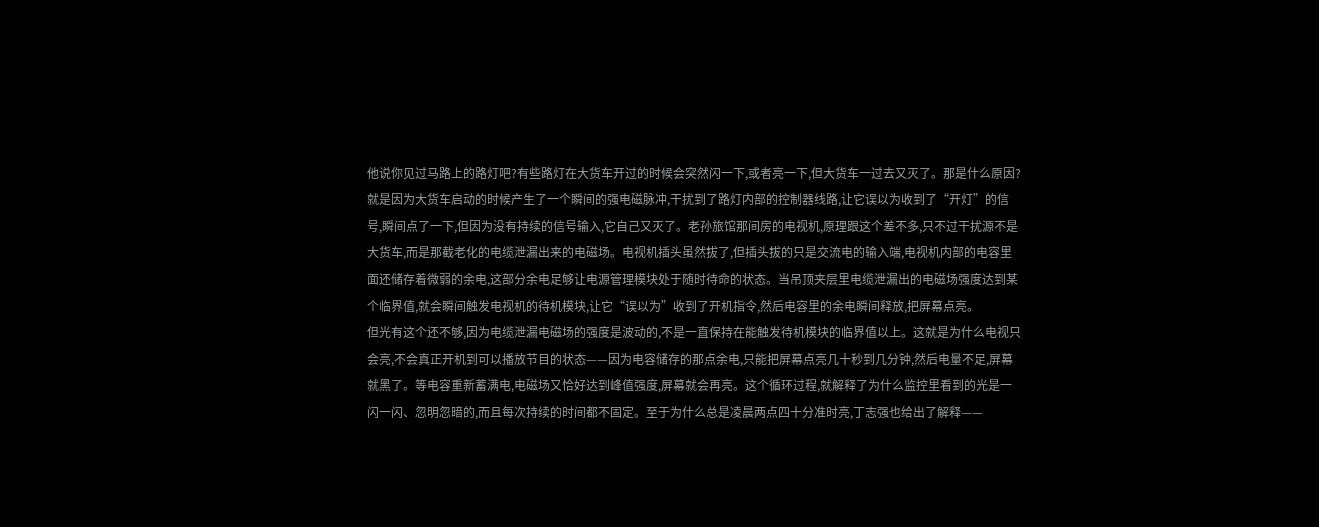他说你见过马路上的路灯吧?有些路灯在大货车开过的时候会突然闪一下,或者亮一下,但大货车一过去又灭了。那是什么原因?就是因为大货车启动的时候产生了一个瞬间的强电磁脉冲,干扰到了路灯内部的控制器线路,让它误以为收到了“开灯”的信号,瞬间点了一下,但因为没有持续的信号输入,它自己又灭了。老孙旅馆那间房的电视机,原理跟这个差不多,只不过干扰源不是大货车,而是那截老化的电缆泄漏出来的电磁场。电视机插头虽然拔了,但插头拔的只是交流电的输入端,电视机内部的电容里面还储存着微弱的余电,这部分余电足够让电源管理模块处于随时待命的状态。当吊顶夹层里电缆泄漏出的电磁场强度达到某个临界值,就会瞬间触发电视机的待机模块,让它“误以为”收到了开机指令,然后电容里的余电瞬间释放,把屏幕点亮。
但光有这个还不够,因为电缆泄漏电磁场的强度是波动的,不是一直保持在能触发待机模块的临界值以上。这就是为什么电视只会亮,不会真正开机到可以播放节目的状态——因为电容储存的那点余电,只能把屏幕点亮几十秒到几分钟,然后电量不足,屏幕就黑了。等电容重新蓄满电,电磁场又恰好达到峰值强度,屏幕就会再亮。这个循环过程,就解释了为什么监控里看到的光是一闪一闪、忽明忽暗的,而且每次持续的时间都不固定。至于为什么总是凌晨两点四十分准时亮,丁志强也给出了解释——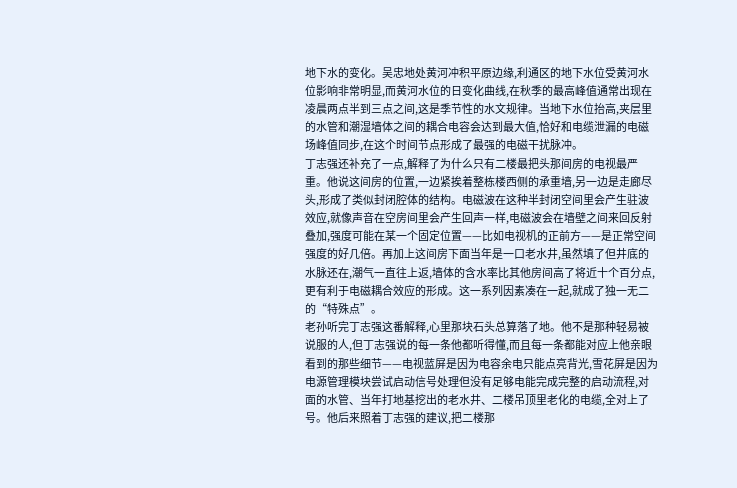地下水的变化。吴忠地处黄河冲积平原边缘,利通区的地下水位受黄河水位影响非常明显,而黄河水位的日变化曲线,在秋季的最高峰值通常出现在凌晨两点半到三点之间,这是季节性的水文规律。当地下水位抬高,夹层里的水管和潮湿墙体之间的耦合电容会达到最大值,恰好和电缆泄漏的电磁场峰值同步,在这个时间节点形成了最强的电磁干扰脉冲。
丁志强还补充了一点,解释了为什么只有二楼最把头那间房的电视最严重。他说这间房的位置,一边紧挨着整栋楼西侧的承重墙,另一边是走廊尽头,形成了类似封闭腔体的结构。电磁波在这种半封闭空间里会产生驻波效应,就像声音在空房间里会产生回声一样,电磁波会在墙壁之间来回反射叠加,强度可能在某一个固定位置——比如电视机的正前方——是正常空间强度的好几倍。再加上这间房下面当年是一口老水井,虽然填了但井底的水脉还在,潮气一直往上返,墙体的含水率比其他房间高了将近十个百分点,更有利于电磁耦合效应的形成。这一系列因素凑在一起,就成了独一无二的“特殊点”。
老孙听完丁志强这番解释,心里那块石头总算落了地。他不是那种轻易被说服的人,但丁志强说的每一条他都听得懂,而且每一条都能对应上他亲眼看到的那些细节——电视蓝屏是因为电容余电只能点亮背光,雪花屏是因为电源管理模块尝试启动信号处理但没有足够电能完成完整的启动流程,对面的水管、当年打地基挖出的老水井、二楼吊顶里老化的电缆,全对上了号。他后来照着丁志强的建议,把二楼那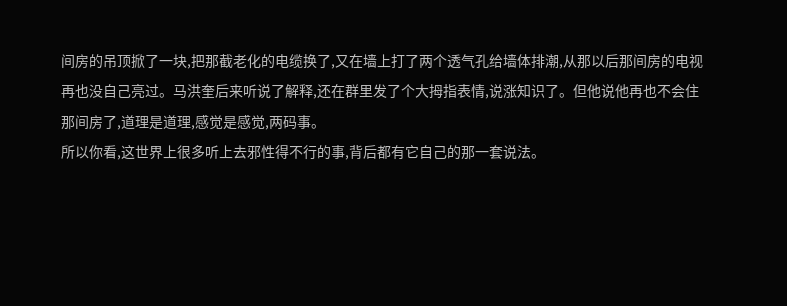间房的吊顶掀了一块,把那截老化的电缆换了,又在墙上打了两个透气孔给墙体排潮,从那以后那间房的电视再也没自己亮过。马洪奎后来听说了解释,还在群里发了个大拇指表情,说涨知识了。但他说他再也不会住那间房了,道理是道理,感觉是感觉,两码事。
所以你看,这世界上很多听上去邪性得不行的事,背后都有它自己的那一套说法。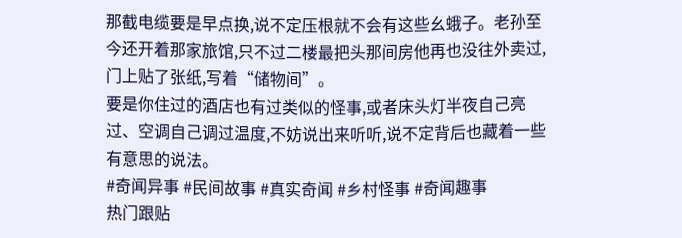那截电缆要是早点换,说不定压根就不会有这些幺蛾子。老孙至今还开着那家旅馆,只不过二楼最把头那间房他再也没往外卖过,门上贴了张纸,写着“储物间”。
要是你住过的酒店也有过类似的怪事,或者床头灯半夜自己亮过、空调自己调过温度,不妨说出来听听,说不定背后也藏着一些有意思的说法。
#奇闻异事 #民间故事 #真实奇闻 #乡村怪事 #奇闻趣事
热门跟贴